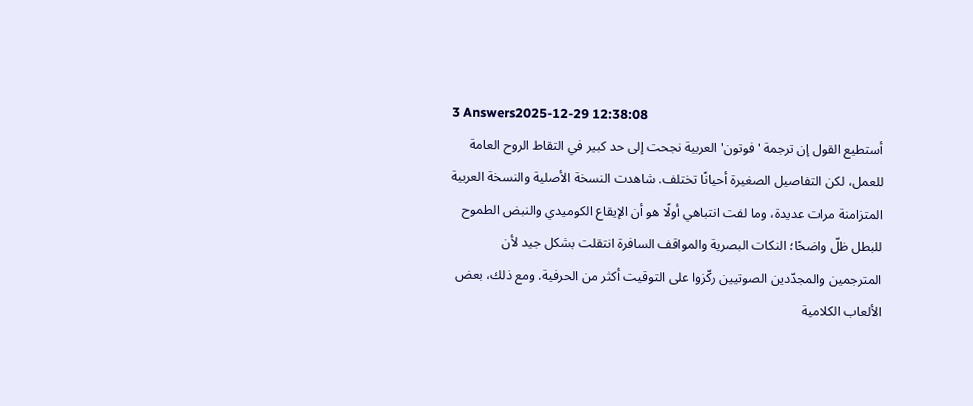3 Answers2025-12-29 12:38:08
أستطيع القول إن ترجمة 'فوتون' العربية نجحت إلى حد كبير في التقاط الروح العامة للعمل، لكن التفاصيل الصغيرة أحيانًا تختلف. شاهدت النسخة الأصلية والنسخة العربية المتزامنة مرات عديدة، وما لفت انتباهي أولًا هو أن الإيقاع الكوميدي والنبض الطموح للبطل ظلّ واضحًا؛ النكات البصرية والمواقف السافرة انتقلت بشكل جيد لأن المترجمين والمجدّدين الصوتيين ركّزوا على التوقيت أكثر من الحرفية. ومع ذلك، بعض الألعاب الكلامية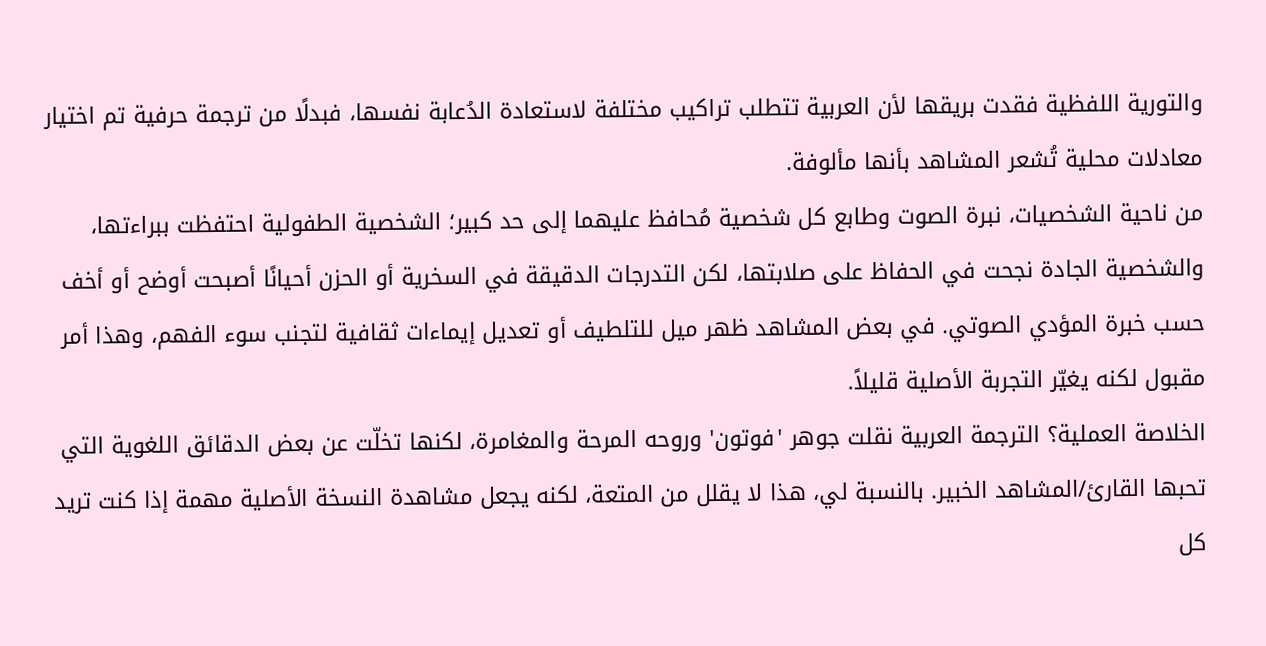والتورية اللفظية فقدت بريقها لأن العربية تتطلب تراكيب مختلفة لاستعادة الدُعابة نفسها، فبدلًا من ترجمة حرفية تم اختيار معادلات محلية تُشعر المشاهد بأنها مألوفة.
من ناحية الشخصيات، نبرة الصوت وطابع كل شخصية مُحافظ عليهما إلى حد كبير؛ الشخصية الطفولية احتفظت ببراءتها، والشخصية الجادة نجحت في الحفاظ على صلابتها، لكن التدرجات الدقيقة في السخرية أو الحزن أحيانًا أصبحت أوضح أو أخف حسب خبرة المؤدي الصوتي. في بعض المشاهد ظهر ميل للتلطيف أو تعديل إيماءات ثقافية لتجنب سوء الفهم، وهذا أمر مقبول لكنه يغيّر التجربة الأصلية قليلاً.
الخلاصة العملية؟ الترجمة العربية نقلت جوهر 'فوتون' وروحه المرحة والمغامرة، لكنها تخلّت عن بعض الدقائق اللغوية التي تحبها القارئ/المشاهد الخبير. بالنسبة لي، هذا لا يقلل من المتعة، لكنه يجعل مشاهدة النسخة الأصلية مهمة إذا كنت تريد كل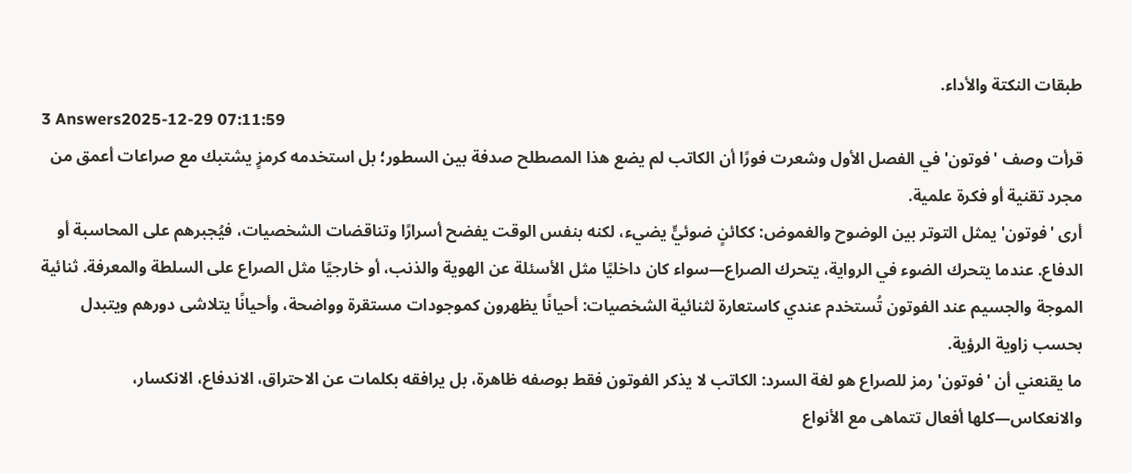طبقات النكتة والأداء.
3 Answers2025-12-29 07:11:59
قرأت وصف 'فوتون' في الفصل الأول وشعرت فورًا أن الكاتب لم يضع هذا المصطلح صدفة بين السطور؛ بل استخدمه كرمزٍ يشتبك مع صراعات أعمق من مجرد تقنية أو فكرة علمية.
أرى 'فوتون' يمثل التوتر بين الوضوح والغموض: ككائنٍ ضوئيٍّ يضيء، لكنه بنفس الوقت يفضح أسرارًا وتناقضات الشخصيات، فيُجبرهم على المحاسبة أو الدفاع. عندما يتحرك الضوء في الرواية، يتحرك الصراع—سواء كان داخليًا مثل الأسئلة عن الهوية والذنب، أو خارجيًا مثل الصراع على السلطة والمعرفة. ثنائية الموجة والجسيم عند الفوتون تُستخدم عندي كاستعارة لثنائية الشخصيات: أحيانًا يظهرون كموجودات مستقرة وواضحة، وأحيانًا يتلاشى دورهم ويتبدل بحسب زاوية الرؤية.
ما يقنعني أن 'فوتون' رمز للصراع هو لغة السرد: الكاتب لا يذكر الفوتون فقط بوصفه ظاهرة، بل يرافقه بكلمات عن الاحتراق، الاندفاع، الانكسار، والانعكاس—كلها أفعال تتماهى مع الأنواع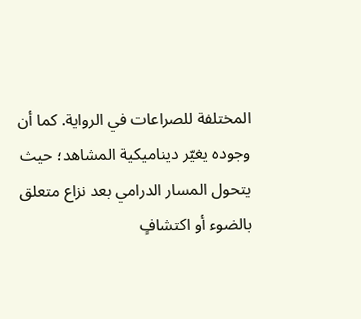المختلفة للصراعات في الرواية. كما أن وجوده يغيّر ديناميكية المشاهد؛ حيث يتحول المسار الدرامي بعد نزاع متعلق بالضوء أو اكتشافٍ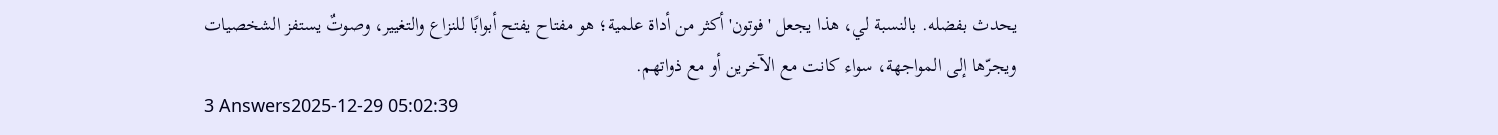يحدث بفضله. بالنسبة لي، هذا يجعل 'فوتون' أكثر من أداة علمية؛ هو مفتاح يفتح أبوابًا للنزاع والتغيير، وصوتٌ يستفز الشخصيات ويجرّها إلى المواجهة، سواء كانت مع الآخرين أو مع ذواتهم.
3 Answers2025-12-29 05:02:39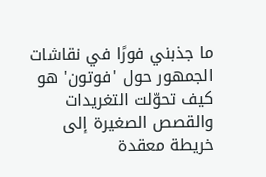ما جذبني فورًا في نقاشات الجمهور حول 'فوتون' هو كيف تحوّلت التغريدات والقصص الصغيرة إلى خريطة معقدة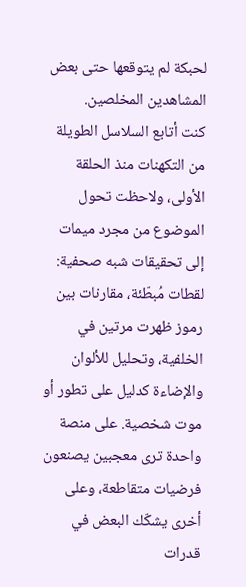لحبكة لم يتوقعها حتى بعض المشاهدين المخلصين.
كنت أتابع السلاسل الطويلة من التكهنات منذ الحلقة الأولى، ولاحظت تحول الموضوع من مجرد ميمات إلى تحقيقات شبه صحفية: لقطات مُبطّئة، مقارنات بين رموز ظهرت مرتين في الخلفية، وتحليل للألوان والإضاءة كدليل على تطور أو موت شخصية. على منصة واحدة ترى معجبين يصنعون فرضيات متقاطعة، وعلى أخرى يشكّك البعض في قدرات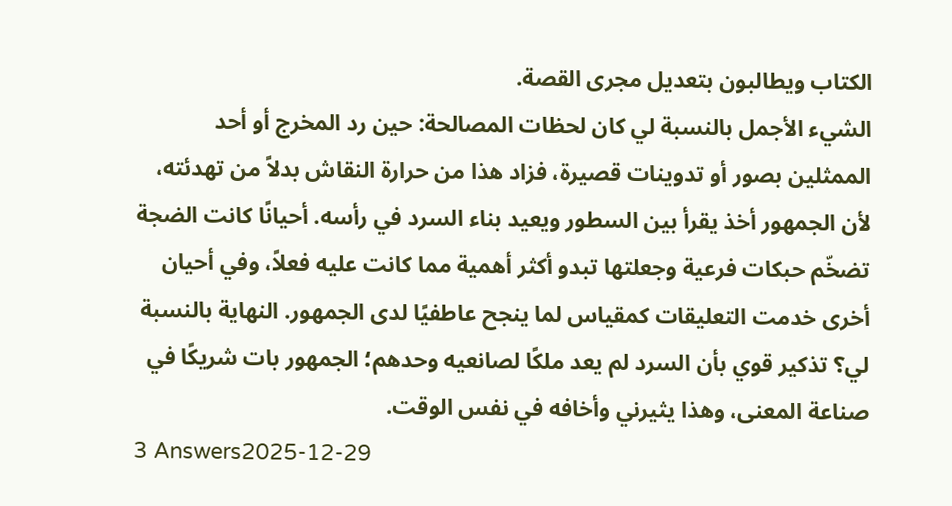الكتاب ويطالبون بتعديل مجرى القصة.
الشيء الأجمل بالنسبة لي كان لحظات المصالحة: حين رد المخرج أو أحد الممثلين بصور أو تدوينات قصيرة، فزاد هذا من حرارة النقاش بدلاً من تهدئته، لأن الجمهور أخذ يقرأ بين السطور ويعيد بناء السرد في رأسه. أحيانًا كانت الضجة تضخّم حبكات فرعية وجعلتها تبدو أكثر أهمية مما كانت عليه فعلاً، وفي أحيان أخرى خدمت التعليقات كمقياس لما ينجح عاطفيًا لدى الجمهور. النهاية بالنسبة لي؟ تذكير قوي بأن السرد لم يعد ملكًا لصانعيه وحدهم؛ الجمهور بات شريكًا في صناعة المعنى، وهذا يثيرني وأخافه في نفس الوقت.
3 Answers2025-12-29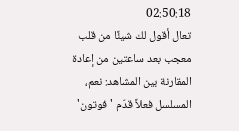02:50:18
تعال أقول لك شيئًا من قلب معجب بعد ساعتين من إعادة المقارنة بين المشاهد: نعم، المسلسل فعلاً قدّم 'فوتون'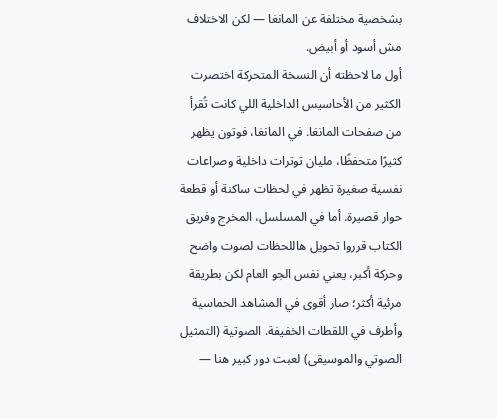بشخصية مختلفة عن المانغا — لكن الاختلاف مش أسود أو أبيض.
أول ما لاحظته أن النسخة المتحركة اختصرت الكثير من الأحاسيس الداخلية اللي كانت تُقرأ من صفحات المانغا. في المانغا، فوتون يظهر كثيرًا متحفظًا، مليان توترات داخلية وصراعات نفسية صغيرة تظهر في لحظات ساكنة أو قطعة حوار قصيرة. أما في المسلسل، المخرج وفريق الكتاب قرروا تحويل هاللحظات لصوت واضح وحركة أكبر، يعني نفس الجو العام لكن بطريقة مرئية أكثر؛ صار أقوى في المشاهد الحماسية وأطرف في اللقطات الخفيفة. الصوتية (التمثيل الصوتي والموسيقى) لعبت دور كبير هنا —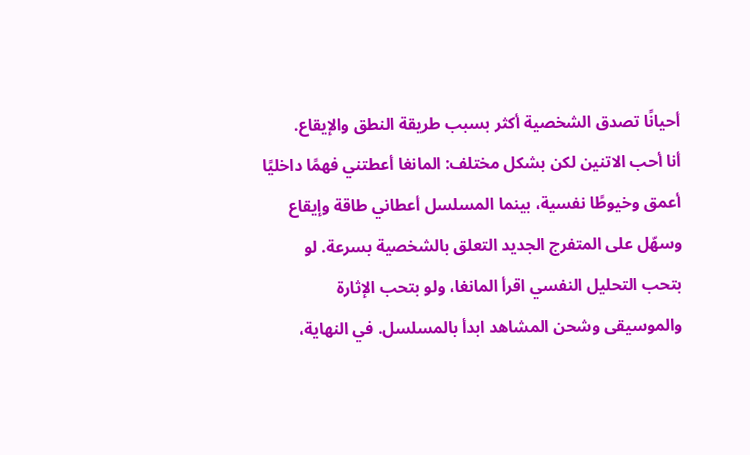أحيانًا تصدق الشخصية أكثر بسبب طريقة النطق والإيقاع.
أنا أحب الاتنين لكن بشكل مختلف: المانغا أعطتني فهمًا داخليًا أعمق وخيوطًا نفسية، بينما المسلسل أعطاني طاقة وإيقاع وسهّل على المتفرج الجديد التعلق بالشخصية بسرعة. لو بتحب التحليل النفسي اقرأ المانغا، ولو بتحب الإثارة والموسيقى وشحن المشاهد ابدأ بالمسلسل. في النهاية،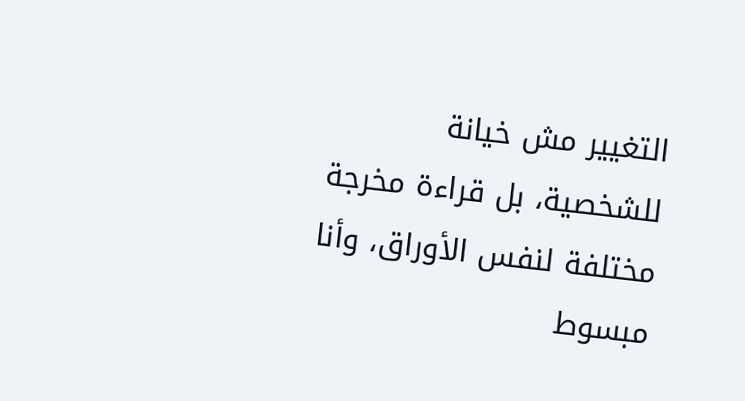التغيير مش خيانة للشخصية، بل قراءة مخرجة مختلفة لنفس الأوراق، وأنا مبسوط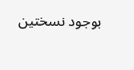بوجود نسختين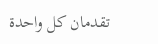تقدمان كل واحدة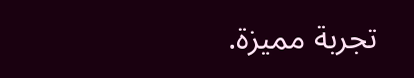تجربة مميزة.